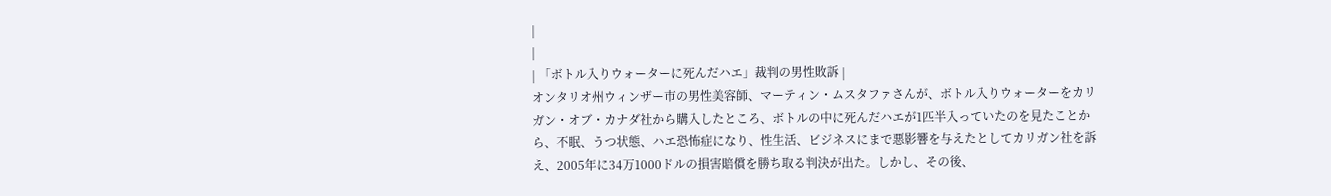|
|
| 「ボトル入りウォーターに死んだハエ」裁判の男性敗訴 |
オンタリオ州ウィンザー市の男性美容師、マーティン・ムスタファさんが、ボトル入りウォーターをカリガン・オブ・カナダ社から購入したところ、ボトルの中に死んだハエが1匹半入っていたのを見たことから、不眠、うつ状態、ハエ恐怖症になり、性生活、ビジネスにまで悪影響を与えたとしてカリガン社を訴え、2005年に34万1000ドルの損害賠償を勝ち取る判決が出た。しかし、その後、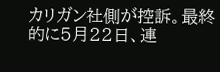カリガン社側が控訴。最終的に5月22日、連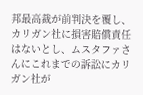邦最高裁が前判決を覆し、カリガン社に損害賠償責任はないとし、ムスタファさんにこれまでの訴訟にカリガン社が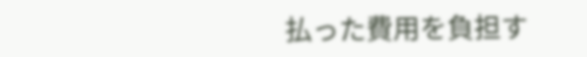払った費用を負担す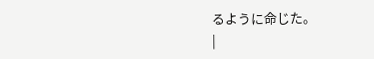るように命じた。
|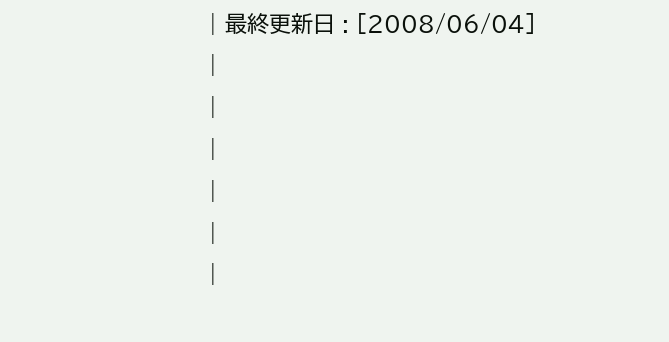| 最終更新日 : [2008/06/04]
|
|
|
|
|
|